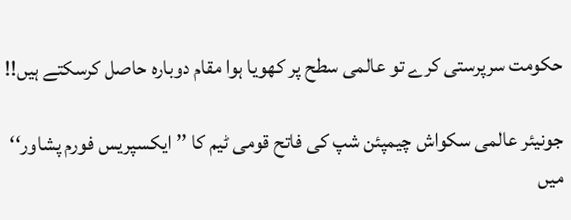حکومت سرپرستی کرے تو عالمی سطح پر کھویا ہوا مقام دوبارہ حاصل کرسکتے ہیں!!

جونیئر عالمی سکواش چیمپئن شپ کی فاتح قومی ٹیم کا ’’ایکسپریس فورم پشاور‘‘ میں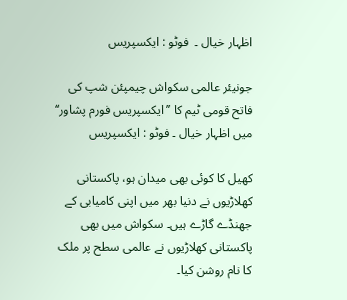اظہار خیال ۔  فوٹو : ایکسپریس

جونیئر عالمی سکواش چیمپئن شپ کی فاتح قومی ٹیم کا ’’ایکسپریس فورم پشاور‘‘ میں اظہار خیال ۔ فوٹو : ایکسپریس

کھیل کا کوئی بھی میدان ہو، پاکستانی کھلاڑیوں نے دنیا بھر میں اپنی کامیابی کے جھنڈے گاڑے ہیں۔ سکواش میں بھی پاکستانی کھلاڑیوں نے عالمی سطح پر ملک کا نام روشن کیا۔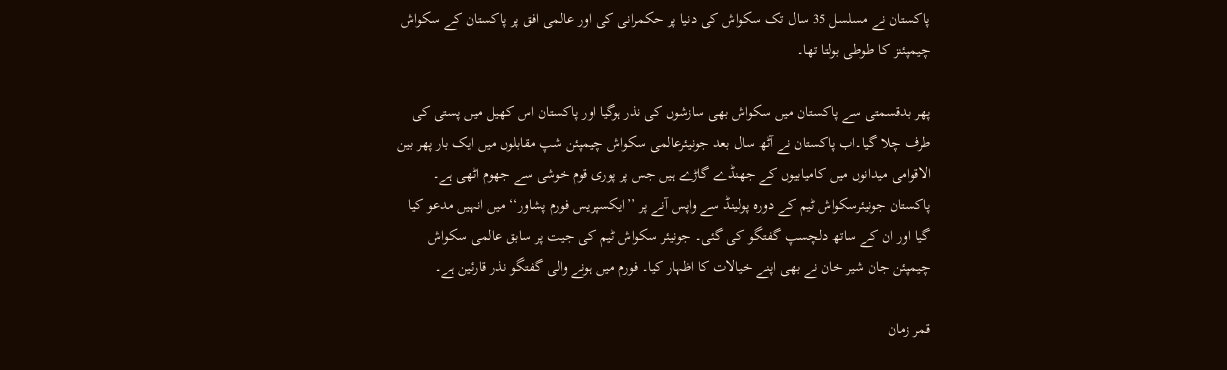پاکستان نے مسلسل 35 سال تک سکواش کی دنیا پر حکمرانی کی اور عالمی افق پر پاکستان کے سکواش چیمپئنز کا طوطی بولتا تھا۔

پھر بدقسمتی سے پاکستان میں سکواش بھی سازشوں کی نذر ہوگیا اور پاکستان اس کھیل میں پستی کی طرف چلا گیا۔اب پاکستان نے آٹھ سال بعد جونیئرعالمی سکواش چیمپئن شپ مقابلوں میں ایک بار پھر بین الاقوامی میدانوں میں کامیابیوں کے جھنڈے گاڑے ہیں جس پر پوری قوم خوشی سے جھوم اٹھی ہے۔ پاکستان جونیئرسکواش ٹیم کے دورہ پولینڈ سے واپس آنے پر ’’ایکسپریس فورم پشاور‘‘ میں انہیں مدعو کیا گیا اور ان کے ساتھ دلچسپ گفتگو کی گئی۔ جونیئر سکواش ٹیم کی جیت پر سابق عالمی سکواش چیمپئن جان شیر خان نے بھی اپنے خیالات کا اظہار کیا۔ فورم میں ہونے والی گفتگو نذر قارئین ہے۔

قمر زمان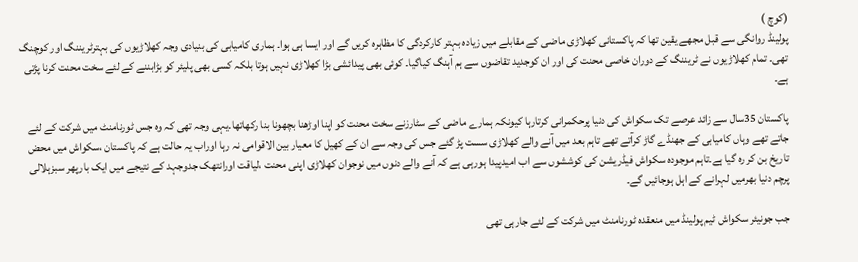(کوچ )
پولینڈ روانگی سے قبل مجھے یقین تھا کہ پاکستانی کھلاڑی ماضی کے مقابلے میں زیادہ بہتر کارکردگی کا مظاہرہ کریں گے اور ایسا ہی ہوا۔ ہماری کامیابی کی بنیادی وجہ کھلاڑیوں کی بہترٹریننگ اور کوچنگ تھی۔ تمام کھلاڑیوں نے ٹریننگ کے دوران خاصی محنت کی اور ان کوجدید تقاضوں سے ہم آہنگ کیاگیا۔ کوئی بھی پیدائشی بڑا کھلاڑی نہیں ہوتا بلکہ کسی بھی پلیئر کو بڑابننے کے لئے سخت محنت کرنا پڑتی ہے۔

پاکستان 35سال سے زائد عرصے تک سکواش کی دنیا پرحکمرانی کرتارہا کیونکہ ہمارے ماضی کے سٹارزنے سخت محنت کو اپنا اوڑھنا بچھونا بنا رکھاتھا۔یہی وجہ تھی کہ وہ جس ٹورنامنٹ میں شرکت کے لئے جاتے تھے وہاں کامیابی کے جھنڈے گاڑ کرآتے تھے تاہم بعد میں آنے والے کھلاڑی سست پڑ گئے جس کی وجہ سے ان کے کھیل کا معیار بین الاقوامی نہ رہا اوراب یہ حالت ہے کہ پاکستان ،سکواش میں محض تاریخ بن کر رہ گیا ہے۔تاہم موجودہ سکواش فیڈریشن کی کوششوں سے اب امیدپیدا ہورہی ہے کہ آنے والے دنوں میں نوجوان کھلاڑی اپنی محنت ،لیاقت اورانتھک جدوجہد کے نتیجے میں ایک بارپھر سبزہلالی پرچم دنیا بھرمیں لہرانے کے اہل ہوجائیں گے۔

جب جونیئر سکواش ٹیم پولینڈ میں منعقدہ ٹورنامنٹ میں شرکت کے لئے جارہی تھی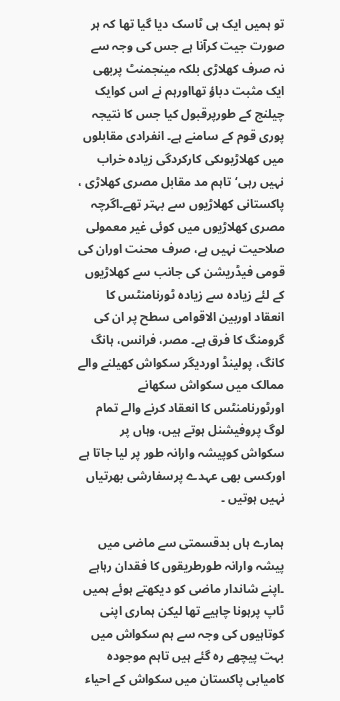تو ہمیں ایک ہی ٹاسک دیا گیا تھا کہ ہر صورت جیت کرآنا ہے جس کی وجہ سے نہ صرف کھلاڑی بلکہ مینجمنٹ پربھی ایک مثبت دباؤ تھااورہم نے اس کوایک چیلنج کے طورپرقبول کیا جس کا نتیجہ پوری قوم کے سامنے ہے۔ انفرادی مقابلوں میں کھلاڑیوںکی کارکردگی زیادہ خراب نہیں رہی‘تاہم مد مقابل مصری کھلاڑی ، پاکستانی کھلاڑیوں سے بہتر تھے۔اگرچہ مصری کھلاڑیوں میں کوئی غیر معمولی صلاحیت نہیں ہے، صرف محنت اوران کی قومی فیڈریشن کی جانب سے کھلاڑیوں کے لئے زیادہ سے زیادہ ٹورنامنٹس کا انعقاد اوربین الاقوامی سطح پر ان کی گرومنگ کا فرق ہے۔ مصر، فرانس، ہانگ کانگ، پولینڈ اوردیگر سکواش کھیلنے والے ممالک میں سکواش سکھانے اورٹورنامنٹس کا انعقاد کرنے والے تمام لوگ پروفیشنل ہوتے ہیں، وہاں پر سکواش کوپیشہ وارانہ طور پر لیا جاتا ہے اورکسی بھی عہدے پرسفارشی بھرتیاں نہیں ہوتیں ۔

ہمارے ہاں بدقسمتی سے ماضی میں پیشہ وارانہ طورطریقوں کا فقدان رہاہے ۔اپنے شاندار ماضی کو دیکھتے ہوئے ہمیں ٹاپ پرہونا چاہیے تھا لیکن ہماری اپنی کوتاہیوں کی وجہ سے ہم سکواش میں بہت پیچھے رہ گئے ہیں تاہم موجودہ کامیابی پاکستان میں سکواش کے احیاء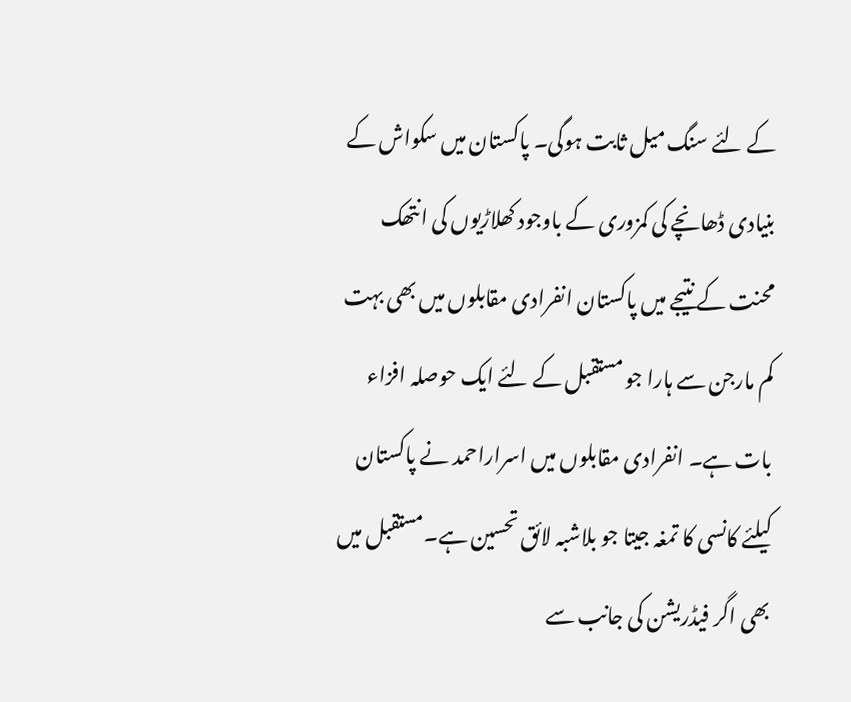کے لئے سنگ میل ثابت ہوگی۔ پاکستان میں سکواش کے بنیادی ڈھانچے کی کمزوری کے باوجود کھلاڑیوں کی انتھک محنت کے نتیجے میں پاکستان انفرادی مقابلوں میں بھی بہت کم مارجن سے ہارا جو مستقبل کے لئے ایک حوصلہ افزاء بات ہے۔ انفرادی مقابلوں میں اسراراحمد نے پاکستان کیلئے کانسی کا تمغہ جیتا جو بلاشبہ لائق تحسین ہے۔مستقبل میں بھی اگر فیڈریشن کی جانب سے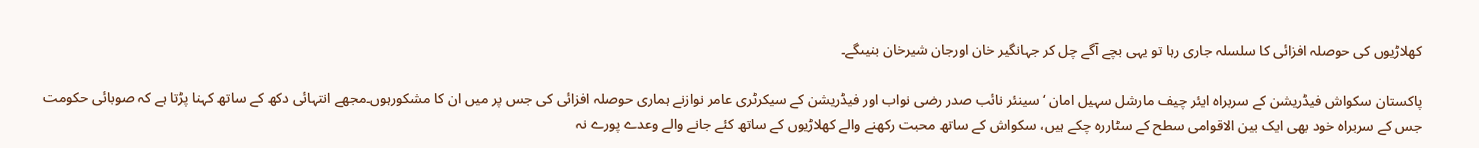کھلاڑیوں کی حوصلہ افزائی کا سلسلہ جاری رہا تو یہی بچے آگے چل کر جہانگیر خان اورجان شیرخان بنیںگے۔

پاکستان سکواش فیڈریشن کے سربراہ ایئر چیف مارشل سہیل امان ‘سینئر نائب صدر رضی نواب اور فیڈریشن کے سیکرٹری عامر نوازنے ہماری حوصلہ افزائی کی جس پر میں ان کا مشکورہوں۔مجھے انتہائی دکھ کے ساتھ کہنا پڑتا ہے کہ صوبائی حکومت جس کے سربراہ خود بھی ایک بین الاقوامی سطح کے سٹاررہ چکے ہیں، سکواش کے ساتھ محبت رکھنے والے کھلاڑیوں کے ساتھ کئے جانے والے وعدے پورے نہ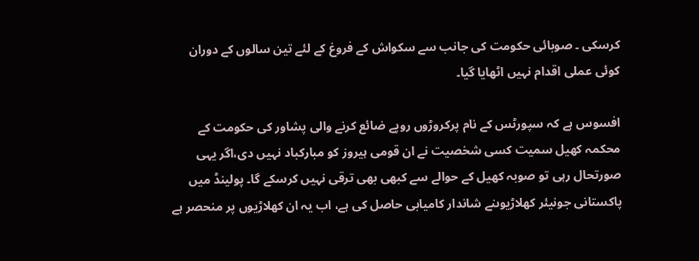کرسکی ۔ صوبائی حکومت کی جانب سے سکواش کے فروغ کے لئے تین سالوں کے دوران کوئی عملی اقدام نہیں اٹھایا گیا۔

افسوس ہے کہ سپورٹس کے نام پرکروڑوں روپے ضائع کرنے والی پشاور کی حکومت کے محکمہ کھیل سمیت کسی شخصیت نے ان قومی ہیروز کو مبارکباد نہیں دی،اگر یہی صورتحال رہی تو صوبہ کھیل کے حوالے سے کبھی بھی ترقی نہیں کرسکے گا۔ پولینڈ میں پاکستانی جونیئر کھلاڑیوںنے شاندار کامیابی حاصل کی ہے، اب یہ ان کھلاڑیوں پر منحصر ہے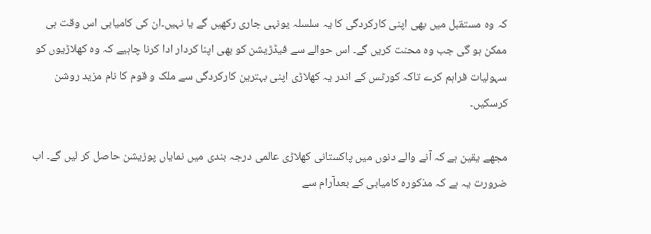کہ وہ مستقبل میں بھی اپنی کارکردگی کا یہ سلسلہ یونہی جاری رکھیں گے یا نہیں۔ان کی کامیابی اس وقت ہی ممکن ہو گی جب وہ محنت کریں گے۔ اس حوالے سے فیڈڑیشن کو بھی اپنا کردار ادا کرنا چاہیے کہ وہ کھلاڑیوں کو سہولیات فراہم کرے تاکہ کورٹس کے اندر یہ کھلاڑی اپنی بہترین کارکردگی سے ملک و قوم کا نام مزید روشن کرسکیں۔

مجھے یقین ہے کہ آنے والے دنوں میں پاکستانی کھلاڑی عالمی درجہ بندی میں نمایاں پوزیشن حاصل کر لیں گے۔ اب ضرورت یہ ہے کہ مذکورہ کامیابی کے بعدآرام سے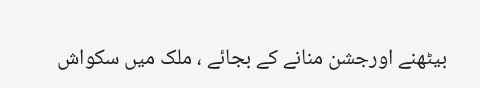بیٹھنے اورجشن منانے کے بجائے ، ملک میں سکواش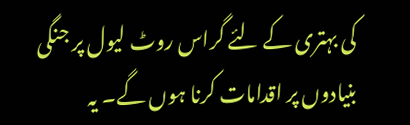کی بہتری کے لئے گراس روٹ لیول پر جنگی بنیادوں پر اقدامات کرنا ہوں گے۔ یہ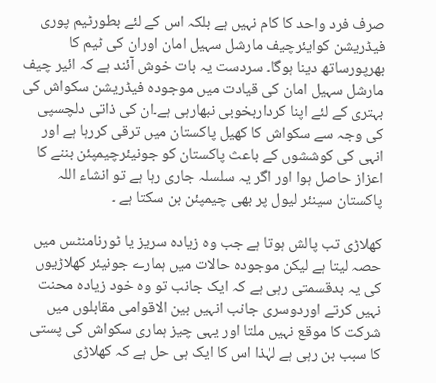صرف فرد واحد کا کام نہیں ہے بلکہ اس کے لئے بطورٹیم پوری فیڈریشن کوایئرچیف مارشل سہیل امان اوران کی ٹیم کا بھرپورساتھ دینا ہوگا۔ سردست یہ بات خوش آئند ہے کہ ائیر چیف مارشل سہیل امان کی قیادت میں موجودہ فیڈریشن سکواش کی بہتری کے لئے اپنا کرداربخوبی نبھارہی ہے۔ان کی ذاتی دلچسپی کی وجہ سے سکواش کا کھیل پاکستان میں ترقی کررہا ہے اور انہی کی کوششوں کے باعث پاکستان کو جونیئرچیمپئن بننے کا اعزاز حاصل ہوا اور اگر یہ سلسلہ جاری رہا ہے تو انشاء اللہ پاکستان سینئر لیول پر بھی چیمپئن بن سکتا ہے ۔

کھلاڑی تب پالش ہوتا ہے جب وہ زیادہ سریز یا ٹورنامنٹس میں حصہ لیتا ہے لیکن موجودہ حالات میں ہمارے جونیئر کھلاڑیوں کی یہ بدقسمتی رہی ہے کہ ایک جانب تو وہ خود زیادہ محنت نہیں کرتے اوردوسری جانب انہیں بین الاقوامی مقابلوں میں شرکت کا موقع نہیں ملتا اور یہی چیز ہماری سکواش کی پستی کا سبب بن رہی ہے لہٰذا اس کا ایک ہی حل ہے کہ کھلاڑی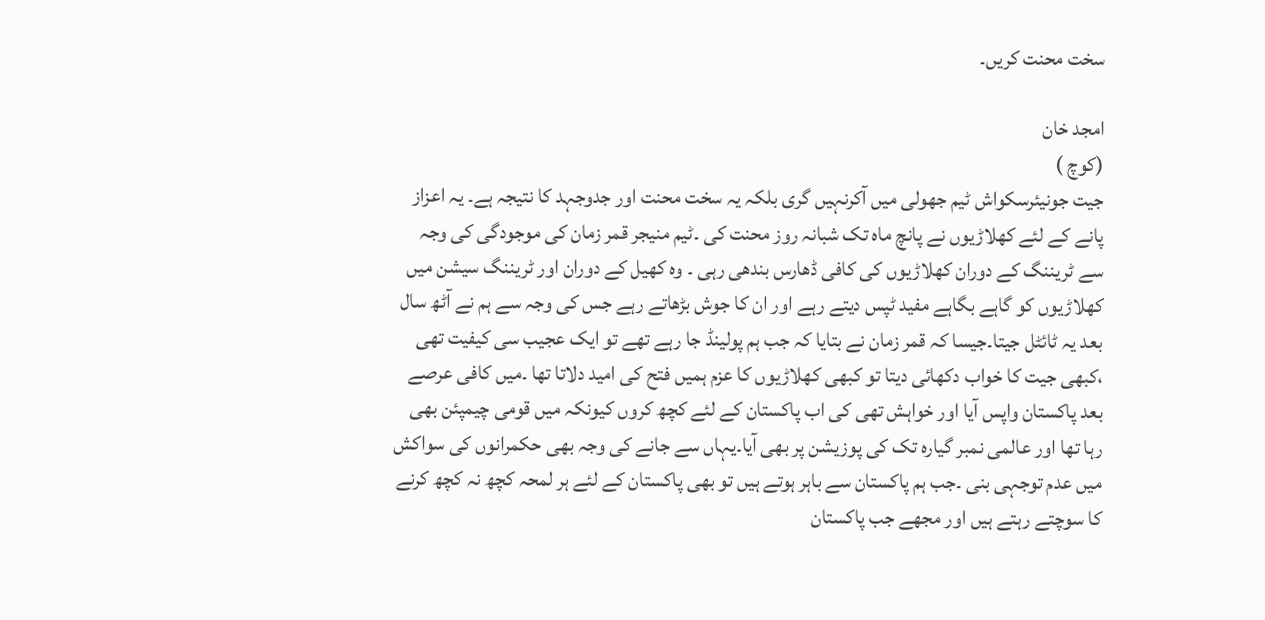سخت محنت کریں۔

امجد خان
(کوچ )
جیت جونیئرسکواش ٹیم جھولی میں آکرنہیں گری بلکہ یہ سخت محنت اور جدوجہد کا نتیجہ ہے۔ یہ اعزاز پانے کے لئے کھلاڑیوں نے پانچ ماہ تک شبانہ روز محنت کی ۔ٹیم منیجر قمر زمان کی موجودگی کی وجہ سے ٹریننگ کے دوران کھلاڑیوں کی کافی ڈھارس بندھی رہی ۔ وہ کھیل کے دوران اور ٹریننگ سیشن میں کھلاڑیوں کو گاہے بگاہے مفید ٹپس دیتے رہے اور ان کا جوش بڑھاتے رہے جس کی وجہ سے ہم نے آٹھ سال بعد یہ ٹائٹل جیتا۔جیسا کہ قمر زمان نے بتایا کہ جب ہم پولینڈ جا رہے تھے تو ایک عجیب سی کیفیت تھی ،کبھی جیت کا خواب دکھائی دیتا تو کبھی کھلاڑیوں کا عزم ہمیں فتح کی امید دلاتا تھا ۔میں کافی عرصے بعد پاکستان واپس آیا اور خواہش تھی کی اب پاکستان کے لئے کچھ کروں کیونکہ میں قومی چیمپئن بھی رہا تھا اور عالمی نمبر گیارہ تک کی پوزیشن پر بھی آیا۔یہاں سے جانے کی وجہ بھی حکمرانوں کی سواکش میں عدم توجہی بنی ۔جب ہم پاکستان سے باہر ہوتے ہیں تو بھی پاکستان کے لئے ہر لمحہ کچھ نہ کچھ کرنے کا سوچتے رہتے ہیں اور مجھے جب پاکستان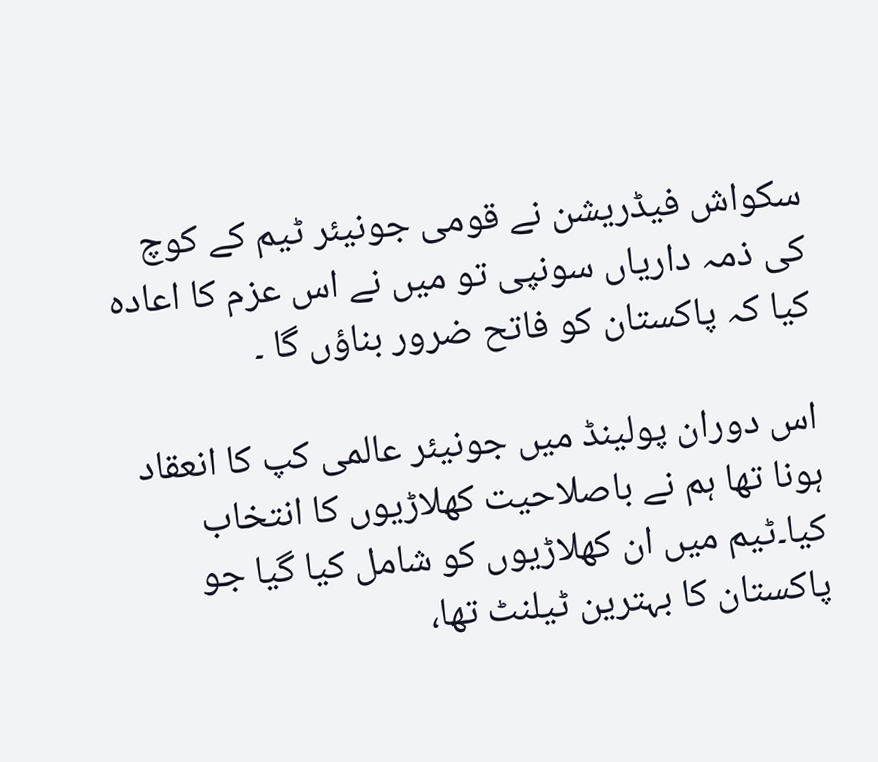سکواش فیڈریشن نے قومی جونیئر ٹیم کے کوچ کی ذمہ داریاں سونپی تو میں نے اس عزم کا اعادہ کیا کہ پاکستان کو فاتح ضرور بناؤں گا ۔

اس دوران پولینڈ میں جونیئر عالمی کپ کا انعقاد ہونا تھا ہم نے باصلاحیت کھلاڑیوں کا انتخاب کیا۔ٹیم میں ان کھلاڑیوں کو شامل کیا گیا جو پاکستان کا بہترین ٹیلنٹ تھا،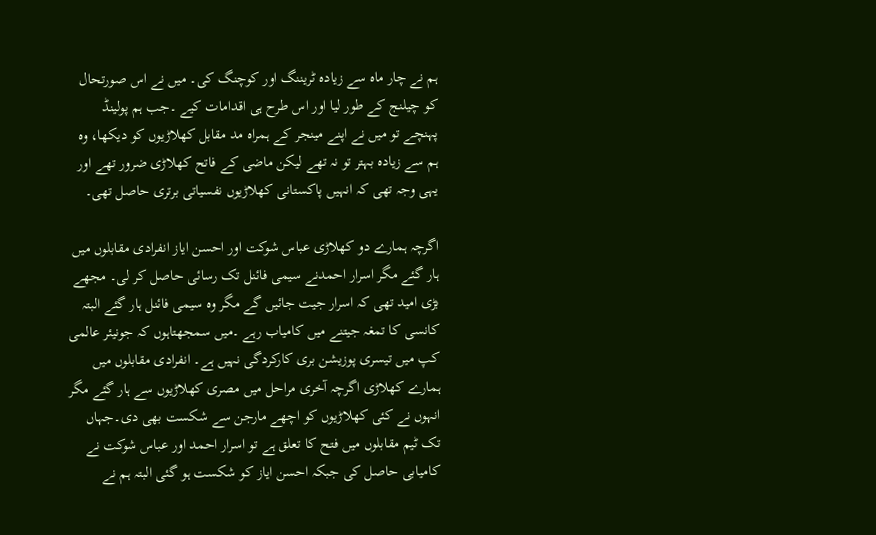ہم نے چار ماہ سے زیادہ ٹریننگ اور کوچنگ کی۔ میں نے اس صورتحال کو چیلنج کے طور لیا اور اس طرح ہی اقدامات کیے ۔جب ہم پولینڈ پہنچے تو میں نے اپنے مینجر کے ہمراہ مد مقابل کھلاڑیوں کو دیکھا، وہ ہم سے زیادہ بہتر تو نہ تھے لیکن ماضی کے فاتح کھلاڑی ضرور تھے اور یہی وجہ تھی کہ انہیں پاکستانی کھلاڑیوں نفسیاتی برتری حاصل تھی۔

اگرچہ ہمارے دو کھلاڑی عباس شوکت اور احسن ایاز انفرادی مقابلوں میں ہار گئے مگر اسرار احمدنے سیمی فائنل تک رسائی حاصل کر لی۔ مجھے بڑی امید تھی کہ اسرار جیت جائیں گے مگر وہ سیمی فائنل ہار گئے البتہ کانسی کا تمغہ جیتنے میں کامیاب رہے ۔میں سمجھتاہوں کہ جونیئر عالمی کپ میں تیسری پوزیشن بری کارکردگی نہیں ہے۔ انفرادی مقابلوں میں ہمارے کھلاڑی اگرچہ آخری مراحل میں مصری کھلاڑیوں سے ہار گئے مگر انہوں نے کئی کھلاڑیوں کو اچھے مارجن سے شکست بھی دی۔جہاں تک ٹیم مقابلوں میں فتح کا تعلق ہے تو اسرار احمد اور عباس شوکت نے کامیابی حاصل کی جبکہ احسن ایاز کو شکست ہو گئی البتہ ہم نے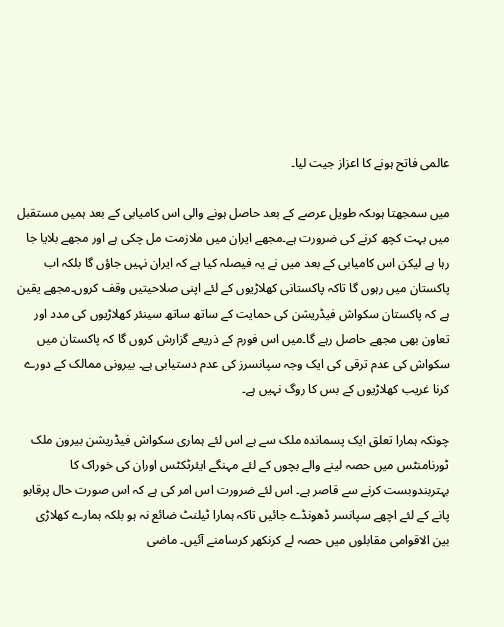عالمی فاتح ہونے کا اعزاز جیت لیا۔

میں سمجھتا ہوںکہ طویل عرصے کے بعد حاصل ہونے والی اس کامیابی کے بعد ہمیں مستقبل میں بہت کچھ کرنے کی ضرورت ہے۔مجھے ایران میں ملازمت مل چکی ہے اور مجھے بلایا جا رہا ہے لیکن اس کامیابی کے بعد میں نے یہ فیصلہ کیا ہے کہ ایران نہیں جاؤں گا بلکہ اب پاکستان میں رہوں گا تاکہ پاکستانی کھلاڑیوں کے لئے اپنی صلاحیتیں وقف کروں۔مجھے یقین ہے کہ پاکستان سکواش فیڈریشن کی حمایت کے ساتھ ساتھ سینئر کھلاڑیوں کی مدد اور تعاون بھی مجھے حاصل رہے گا۔میں اس فورم کے ذریعے گزارش کروں گا کہ پاکستان میں سکواش کی عدم ترقی کی ایک وجہ سپانسرز کی عدم دستیابی ہے۔ بیرونی ممالک کے دورے کرنا غریب کھلاڑیوں کے بس کا روگ نہیں ہے۔

چونکہ ہمارا تعلق ایک پسماندہ ملک سے ہے اس لئے ہماری سکواش فیڈریشن بیرون ملک ٹورنامنٹس میں حصہ لینے والے بچوں کے لئے مہنگے ایئرٹکٹس اوران کی خوراک کا بہتربندوبست کرنے سے قاصر ہے۔ اس لئے ضرورت اس امر کی ہے کہ اس صورت حال پرقابو پانے کے لئے اچھے سپانسر ڈھونڈے جائیں تاکہ ہمارا ٹیلنٹ ضائع نہ ہو بلکہ ہمارے کھلاڑی بین الاقوامی مقابلوں میں حصہ لے کرنکھر کرسامنے آئیں۔ ماضی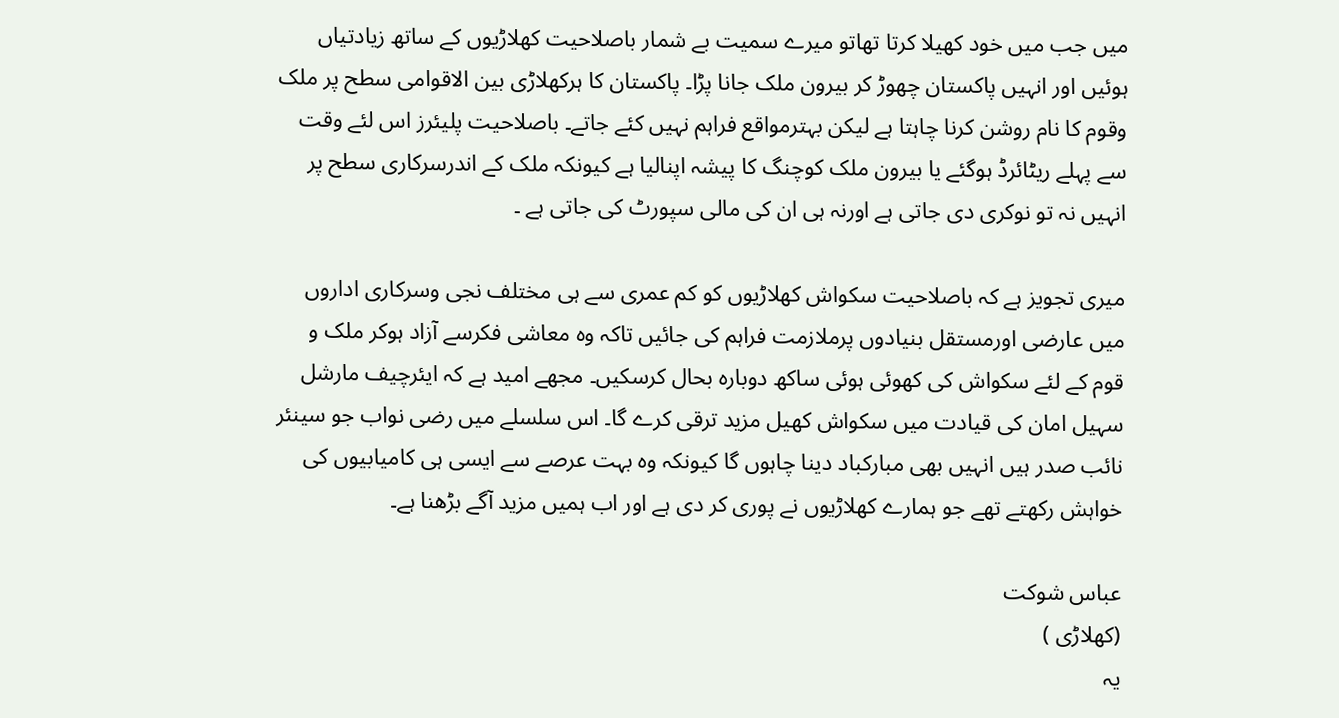میں جب میں خود کھیلا کرتا تھاتو میرے سمیت بے شمار باصلاحیت کھلاڑیوں کے ساتھ زیادتیاں ہوئیں اور انہیں پاکستان چھوڑ کر بیرون ملک جانا پڑا۔ پاکستان کا ہرکھلاڑی بین الاقوامی سطح پر ملک وقوم کا نام روشن کرنا چاہتا ہے لیکن بہترمواقع فراہم نہیں کئے جاتے۔ باصلاحیت پلیئرز اس لئے وقت سے پہلے ریٹائرڈ ہوگئے یا بیرون ملک کوچنگ کا پیشہ اپنالیا ہے کیونکہ ملک کے اندرسرکاری سطح پر انہیں نہ تو نوکری دی جاتی ہے اورنہ ہی ان کی مالی سپورٹ کی جاتی ہے ۔

میری تجویز ہے کہ باصلاحیت سکواش کھلاڑیوں کو کم عمری سے ہی مختلف نجی وسرکاری اداروں میں عارضی اورمستقل بنیادوں پرملازمت فراہم کی جائیں تاکہ وہ معاشی فکرسے آزاد ہوکر ملک و قوم کے لئے سکواش کی کھوئی ہوئی ساکھ دوبارہ بحال کرسکیں۔ مجھے امید ہے کہ ایئرچیف مارشل سہیل امان کی قیادت میں سکواش کھیل مزید ترقی کرے گا۔ اس سلسلے میں رضی نواب جو سینئر نائب صدر ہیں انہیں بھی مبارکباد دینا چاہوں گا کیونکہ وہ بہت عرصے سے ایسی ہی کامیابیوں کی خواہش رکھتے تھے جو ہمارے کھلاڑیوں نے پوری کر دی ہے اور اب ہمیں مزید آگے بڑھنا ہے۔

عباس شوکت
(کھلاڑی )
یہ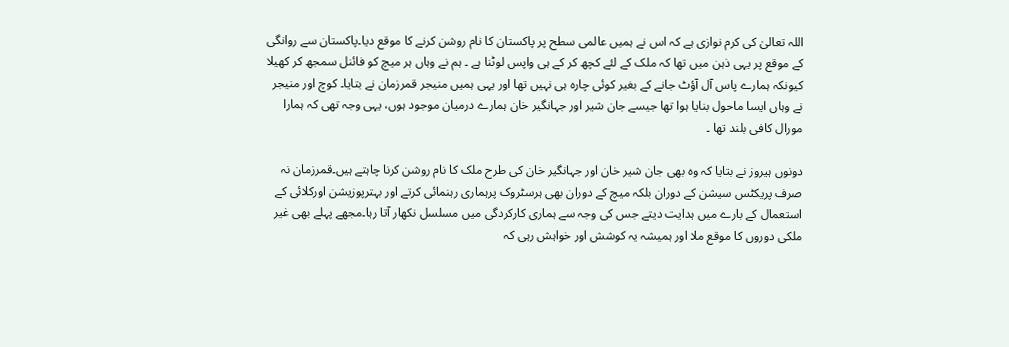اللہ تعالیٰ کی کرم نوازی ہے کہ اس نے ہمیں عالمی سطح پر پاکستان کا نام روشن کرنے کا موقع دیا۔پاکستان سے روانگی کے موقع پر یہی ذہن میں تھا کہ ملک کے لئے کچھ کر کے ہی واپس لوٹنا ہے ۔ ہم نے وہاں ہر میچ کو فائنل سمجھ کر کھیلا کیونکہ ہمارے پاس آل آؤٹ جانے کے بغیر کوئی چارہ ہی نہیں تھا اور یہی ہمیں منیجر قمرزمان نے بتایا۔ کوچ اور منیجر نے وہاں ایسا ماحول بنایا ہوا تھا جیسے جان شیر اور جہانگیر خان ہمارے درمیان موجود ہوں، یہی وجہ تھی کہ ہمارا مورال کافی بلند تھا ۔

دونوں ہیروز نے بتایا کہ وہ بھی جان شیر خان اور جہانگیر خان کی طرح ملک کا نام روشن کرنا چاہتے ہیں۔قمرزمان نہ صرف پریکٹس سیشن کے دوران بلکہ میچ کے دوران بھی ہرسٹروک پرہماری رہنمائی کرتے اور بہترپوزیشن اورکلائی کے استعمال کے بارے میں ہدایت دیتے جس کی وجہ سے ہماری کارکردگی میں مسلسل نکھار آتا رہا۔مجھے پہلے بھی غیر ملکی دوروں کا موقع ملا اور ہمیشہ یہ کوشش اور خواہش رہی کہ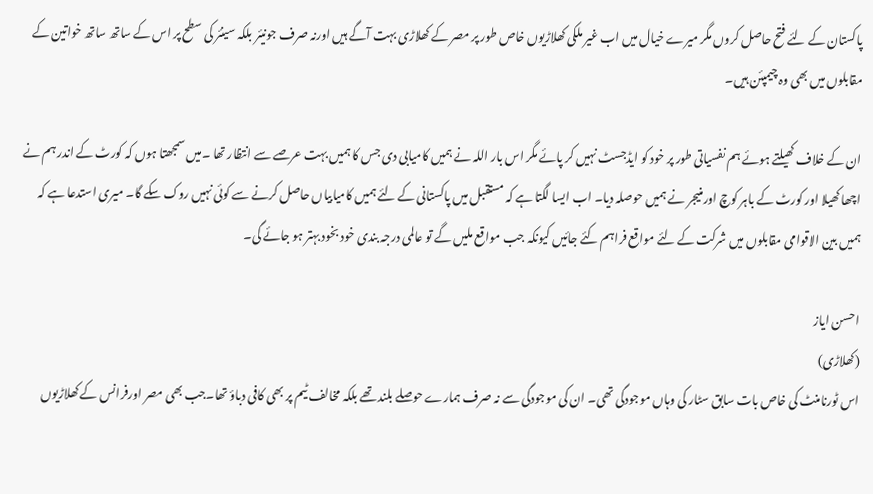پاکستان کے لئے فتح حاصل کروں مگر میرے خیال میں اب غیر ملکی کھلاڑیوں خاص طور پر مصر کے کھلاڑی بہت آگے ہیں اورنہ صرف جونیئر بلکہ سینئر کی سطح پر اس کے ساتھ ساتھ خواتین کے مقابلوں میں بھی وہ چیمپئن ہیں۔

ان کے خلاف کھیلتے ہوئے ہم نفسیاتی طور پر خود کو ایڈجسٹ نہیں کر پائے مگر اس بار اللہ نے ہمیں کامیابی دی جس کا ہمیں بہت عرصے سے انتظار تھا ۔میں سمجھتا ہوں کہ کورٹ کے اندر ہم نے اچھا کھیلا اور کورٹ کے باہر کوچ اورمنیجر نے ہمیں حوصلہ دیا۔ اب ایسا لگتا ہے کہ مستقبل میں پاکستانی کے لئے ہمیں کامیابیاں حاصل کرنے سے کوئی نہیں روک سکے گا۔ میری استدعا ہے کہ ہمیں بین الاقوامی مقابلوں میں شرکت کے لئے مواقع فراہم کئے جائیں کیونکہ جب مواقع ملیں گے تو عالمی درجہ بندی خود بخود بہتر ہو جائے گی۔

احسن ایاز
(کھلاڑی)
اس ٹورنامنٹ کی خاص بات سابق سٹار کی وہاں موجودگی تھی۔ ان کی موجودگی سے نہ صرف ہمارے حوصلے بلند تھے بلکہ مخالف ٹیم پر بھی کافی دباؤ تھا۔جب بھی مصر اورفرانس کے کھلاڑیوں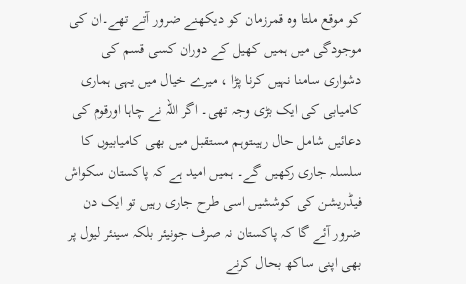کو موقع ملتا وہ قمرزمان کو دیکھنے ضرور آتے تھے۔ان کی موجودگی میں ہمیں کھیل کے دوران کسی قسم کی دشواری سامنا نہیں کرنا پڑا ، میرے خیال میں یہی ہماری کامیابی کی ایک بڑی وجہ تھی۔ اگر اللہ نے چاہا اورقوم کی دعائیں شامل حال رہیںتوہم مستقبل میں بھی کامیابیوں کا سلسلہ جاری رکھیں گے۔ ہمیں امید ہے کہ پاکستان سکواش فیڈریشن کی کوششیں اسی طرح جاری رہیں تو ایک دن ضرور آئے گا کہ پاکستان نہ صرف جونیئر بلکہ سینئر لیول پر بھی اپنی ساکھ بحال کرنے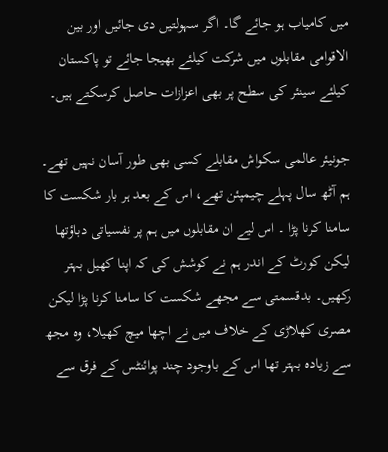میں کامیاب ہو جائے گا۔ اگر سہولتیں دی جائیں اور بین الاقوامی مقابلوں میں شرکت کیلئے بھیجا جائے تو پاکستان کیلئے سینئر کی سطح پر بھی اعزازات حاصل کرسکتے ہیں۔

جونیئر عالمی سکواش مقابلے کسی بھی طور آسان نہیں تھے۔ ہم آٹھ سال پہلے چیمپئن تھے، اس کے بعد ہر بار شکست کا سامنا کرنا پڑا ۔ اس لیے ان مقابلوں میں ہم پر نفسیاتی دباؤتھا لیکن کورٹ کے اندر ہم نے کوشش کی کہ اپنا کھیل بہتر رکھیں۔ بدقسمتی سے مجھے شکست کا سامنا کرنا پڑا لیکن مصری کھلاڑی کے خلاف میں نے اچھا میچ کھیلا، وہ مجھ سے زیادہ بہتر تھا اس کے باوجود چند پوائنٹس کے فرق سے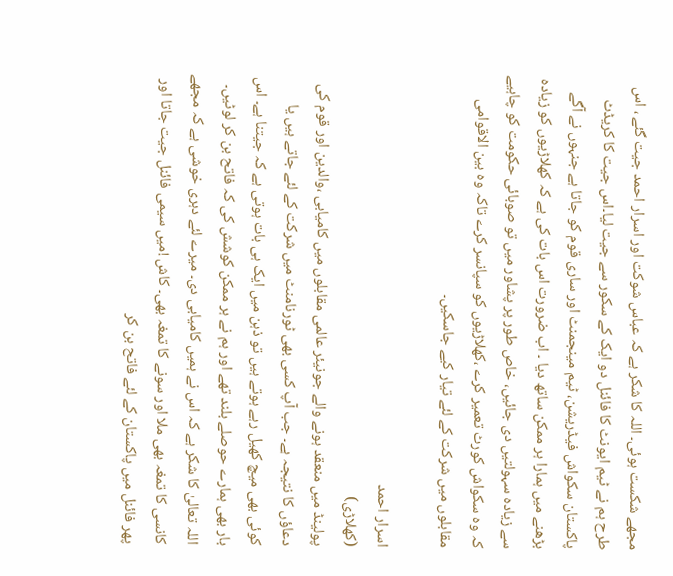مجھے شکست ہوئی۔ اللہ کا شکر ہے کہ عباس شوکت اور اسرار احمد جیت گئے ، اس طرح ہم نے ٹیم ایونٹ کا فائنل دو ایک کے سکور سے جیت لیا۔اس جیت کا کریڈٹ پاکستان سکواش فیڈریشن، ٹیم مینجمنٹ اور ساری قوم کو جاتا ہے جنہوں نے آگے بڑھنے میں ہمارا ہر ممکن ساتھ دیا ۔ اب ضرورت اس بات کی ہے کہ کھلاڑیوں کو زیادہ سے زیادہ سہولتیں دی جائیں، خاص طور پر پشاور میں تو صوبائی حکومت کو چاہیے کہ وہ سکواش کورٹ تعمیر کرے ،کھلاڑیوں کو سپانسر کرے تاکہ وہ بین الاقوامی مقابلوں میں شرکت کے لئے تیار کیے جاسکیں۔

اسرار احمد
(کھلاڑی)
پولینڈ میں منعقد ہونے والے جونیئر عالمی مقابلوں میں کامیابی ،والدین اور قوم کی دعاؤں کا نتیجہ ہے۔ جب آپ کسی بھی ٹورنامنٹ میں شرکت کے لئے جاتے ہیں یا کوئی بھی میچ کھیل رہے ہوتے ہیں تو ذہن میں ایک ہی بات ہوتی ہے کہ جیتنا ہے۔ اس بار بھی ہمارے حوصلے بلند تھے اور ہم نے ہر ممکن کوشش کی کہ فاتح بن کر لوٹیں۔ اللہ تعالیٰ کا شکر ہے کہ اس نے ہمیں کامیابی دی۔ میرے لئے دہری خوشی ہے کہ مجھے کانسی کا تمغہ بھی ملا اور سونے کا تمغہ بھی۔ کاش !میں سیمی فائنل جیت جاتا اور پھر فائنل میں پاکستان کے لئے فاتح بن کر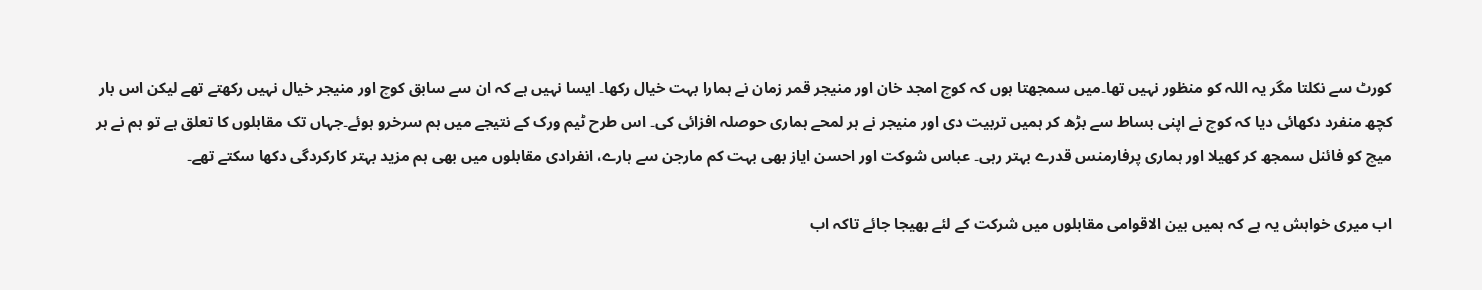کورٹ سے نکلتا مگر یہ اللہ کو منظور نہیں تھا۔میں سمجھتا ہوں کہ کوچ امجد خان اور منیجر قمر زمان نے ہمارا بہت خیال رکھا۔ ایسا نہیں ہے کہ ان سے سابق کوچ اور منیجر خیال نہیں رکھتے تھے لیکن اس بار کچھ منفرد دکھائی دیا کہ کوچ نے اپنی بساط سے بڑھ کر ہمیں تربیت دی اور منیجر نے ہر لمحے ہماری حوصلہ افزائی کی۔ اس طرح ٹیم ورک کے نتیجے میں ہم سرخرو ہوئے۔جہاں تک مقابلوں کا تعلق ہے تو ہم نے ہر میچ کو فائنل سمجھ کر کھیلا اور ہماری پرفارمنس قدرے بہتر رہی۔ عباس شوکت اور احسن ایاز بھی بہت کم مارجن سے ہارے، انفرادی مقابلوں میں بھی ہم مزید بہتر کارکردگی دکھا سکتے تھے۔

اب میری خواہش یہ ہے کہ ہمیں بین الاقوامی مقابلوں میں شرکت کے لئے بھیجا جائے تاکہ اب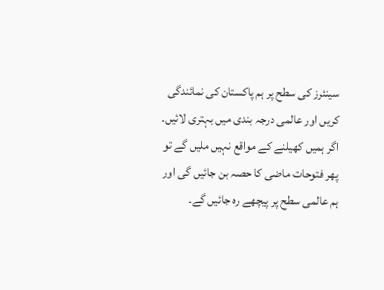سینئرز کی سطح پر ہم پاکستان کی نمائندگی کریں اور عالمی درجہ بندی میں بہتری لائیں۔ اگر ہمیں کھیلنے کے مواقع نہیں ملیں گے تو پھر فتوحات ماضی کا حصہ بن جائیں گی اور ہم عالمی سطح پر پیچھے رہ جائیں گے۔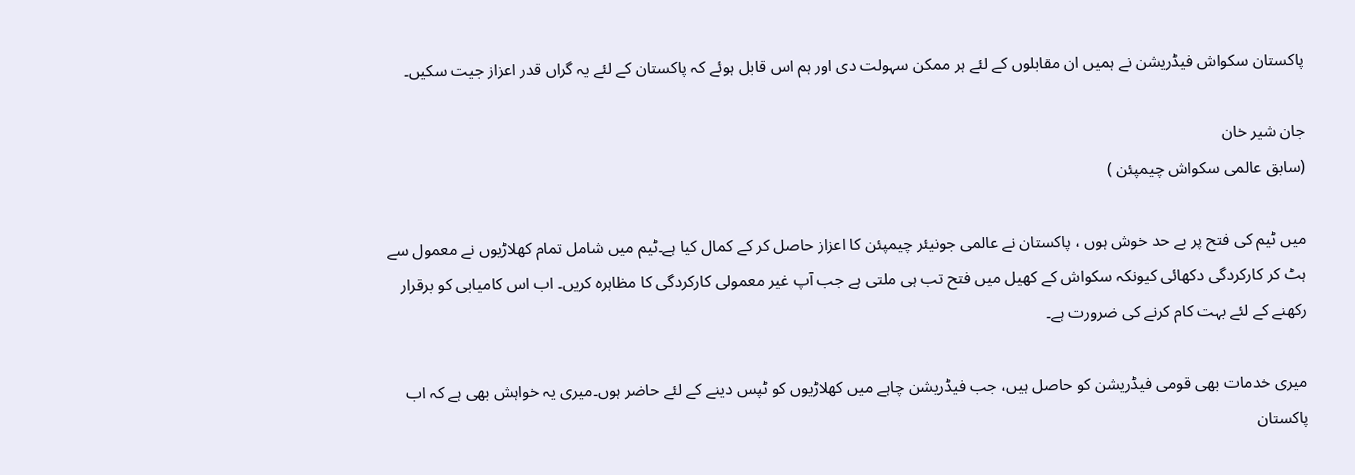پاکستان سکواش فیڈریشن نے ہمیں ان مقابلوں کے لئے ہر ممکن سہولت دی اور ہم اس قابل ہوئے کہ پاکستان کے لئے یہ گراں قدر اعزاز جیت سکیں۔

جان شیر خان
(سابق عالمی سکواش چیمپئن )

میں ٹیم کی فتح پر بے حد خوش ہوں ، پاکستان نے عالمی جونیئر چیمپئن کا اعزاز حاصل کر کے کمال کیا ہے۔ٹیم میں شامل تمام کھلاڑیوں نے معمول سے ہٹ کر کارکردگی دکھائی کیونکہ سکواش کے کھیل میں فتح تب ہی ملتی ہے جب آپ غیر معمولی کارکردگی کا مظاہرہ کریں۔ اب اس کامیابی کو برقرار رکھنے کے لئے بہت کام کرنے کی ضرورت ہے۔

میری خدمات بھی قومی فیڈریشن کو حاصل ہیں، جب فیڈریشن چاہے میں کھلاڑیوں کو ٹپس دینے کے لئے حاضر ہوں۔میری یہ خواہش بھی ہے کہ اب پاکستان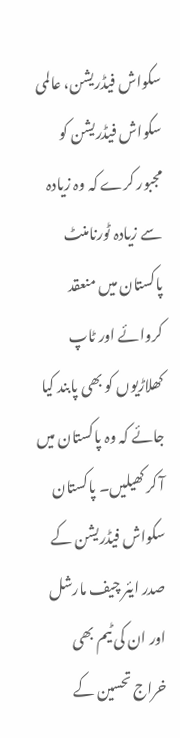سکواش فیڈریشن، عالمی سکواش فیڈریشن کو مجبور کرے کہ وہ زیادہ سے زیادہ ٹورنامنٹ پاکستان میں منعقد کروائے اور ٹاپ کھلاڑیوں کو بھی پابند کیا جائے کہ وہ پاکستان میں آ کر کھیلیں۔ پاکستان سکواش فیڈریشن کے صدر ایئر چیف مارشل اور ان کی ٹیم بھی خراج تحسین کے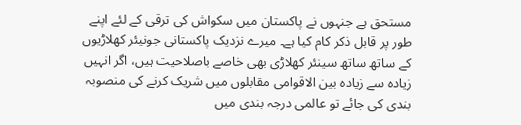مستحق ہے جنہوں نے پاکستان میں سکواش کی ترقی کے لئے اپنے طور پر قابل ذکر کام کیا ہے۔ میرے نزدیک پاکستانی جونیئر کھلاڑیوں کے ساتھ ساتھ سینئر کھلاڑی بھی خاصے باصلاحیت ہیں، اگر انہیں زیادہ سے زیادہ بین الاقوامی مقابلوں میں شریک کرنے کی منصوبہ بندی کی جائے تو عالمی درجہ بندی میں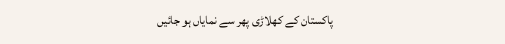پاکستان کے کھلاڑی پھر سے نمایاں ہو جائیں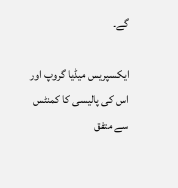گے۔

ایکسپریس میڈیا گروپ اور اس کی پالیسی کا کمنٹس سے متفق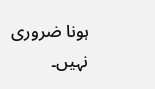ہونا ضروری نہیں۔